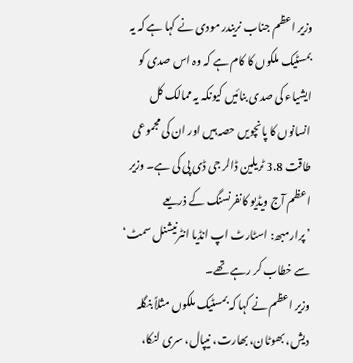وزیر اعظم جناب نریندر مودی نے کہا ہے کہ یہ بمسٹیک ملکوں کا کام ہے کہ وہ اس صدی کو ایشیاء کی صدی بنائیں کیونکہ یہ ممالک کل انسانوں کا پانچویں حصہ ہیں اور ان کی مجموعی طاقت 3.8 ٹریلین ڈالر جی ڈی پی کی ہے۔ وزیر اعظم آج ویڈیو کانفرنسنگ کے ذریعے ’پرارمبھ: اسٹارٹ اپ انڈیا انٹرنیشنل سمٹ‘ سے خطاب کر رہے تھے۔
وزیر اعظم نے کہا کہ بمسٹیک ملکوں مثلاً بنگلہ دیش، بھوٹان، بھارت، نیپال، سری لنکا،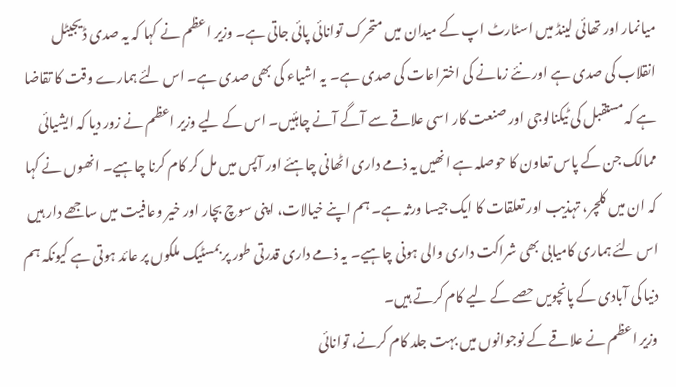میانمار اور تھائی لینڈ میں اسٹارٹ اپ کے میدان میں متحرک توانائی پائی جاتی ہے۔ وزیر اعظم نے کہا کہ یہ صدی ڈیجیٹل انقلاب کی صدی ہے اور نئے زمانے کی اختراعات کی صدی ہے۔ یہ اشیاء کی بھی صدی ہے۔ اس لئے ہمارے وقت کا تقاضا ہے کہ مستقبل کی ٹیکنالوجی اور صنعت کار اسی علاقے سے آگے آنے چاہئیں۔ اس کے لیے وزیر اعظم نے زور دیا کہ ایشیائی ممالک جن کے پاس تعاون کا حوصلہ ہے انھیں یہ ذمے داری اٹھانی چاہئے اور آپس میں مل کر کام کرنا چاہیے۔ انھوں نے کہا کہ ان میں کلچر، تہذیب اور تعلقات کا ایک جیسا ورثہ ہے۔ ہم اپنے خیالات، اپنی سوچ بچار اور خیر وعافیت میں ساجھے دار ہیں اس لئے ہماری کامیابی بھی شراکت داری والی ہونی چاہیے۔ یہ ذمے داری قدرتی طور پر بمسٹیک ملکوں پر عائد ہوتی ہے کیونکہ ہم دنیا کی آبادی کے پانچویں حصے کے لیے کام کرتے ہیں۔
وزیر اعظم نے علاقے کے نوجوانوں میں بہت جلد کام کرنے، توانائی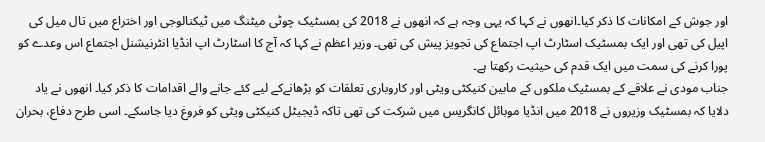اور جوش کے امکانات کا ذکر کیا۔انھوں نے کہا کہ یہی وجہ ہے کہ انھوں نے 2018 کی بمسٹیک چوٹی میٹنگ میں ٹیکنالوجی اور اختراع میں تال میل کی اپیل کی تھی اور ایک بمسٹیک اسٹارٹ اپ اجتماع کی تجویز پیش کی تھی۔ وزیر اعظم نے کہا کہ آج کا اسٹارٹ اپ انڈیا انٹرنیشنل اجتماع اس وعدے کو پورا کرنے کی سمت میں ایک قدم کی حیثیت رکھتا ہے۔
جناب مودی نے علاقے کے بمسٹیک ملکوں کے مابین کنیکٹی ویٹی اور کاروباری تعلقات کو بڑھانےکے لیے کئے جانے والے اقدامات کا ذکر کیا۔ انھوں نے یاد دلایا کہ بمسٹیک وزیروں نے 2018 میں انڈیا موبائل کانگریس میں شرکت کی تھی تاکہ ڈیجیٹل کنیکٹی ویٹی کو فروغ دیا جاسکے۔ اسی طرح دفاع، بحران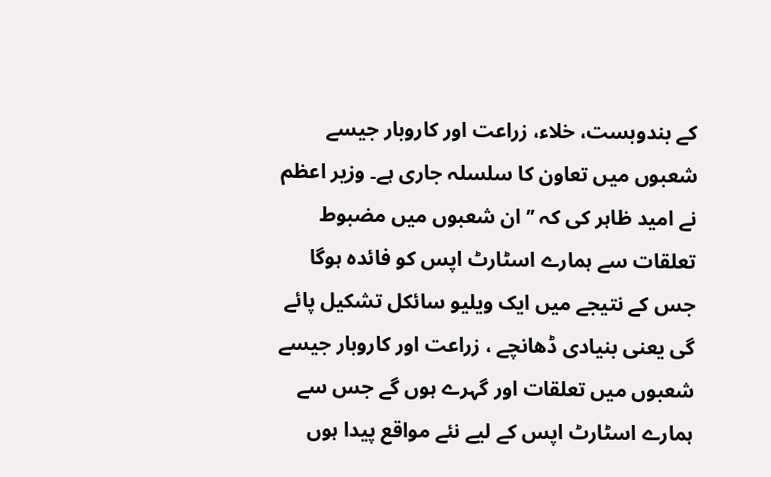کے بندوبست، خلاء، زراعت اور کاروبار جیسے شعبوں میں تعاون کا سلسلہ جاری ہے۔ وزیر اعظم نے امید ظاہر کی کہ ’’ان شعبوں میں مضبوط تعلقات سے ہمارے اسٹارٹ اپس کو فائدہ ہوگا جس کے نتیجے میں ایک ویلیو سائکل تشکیل پائے گی یعنی بنیادی ڈھانچے ، زراعت اور کاروبار جیسے شعبوں میں تعلقات اور گہرے ہوں گے جس سے ہمارے اسٹارٹ اپس کے لیے نئے مواقع پیدا ہوں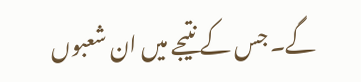گے۔ جس کے نتیجے میں ان شعبوں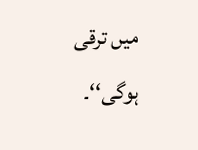میں ترقی ہوگی‘‘۔